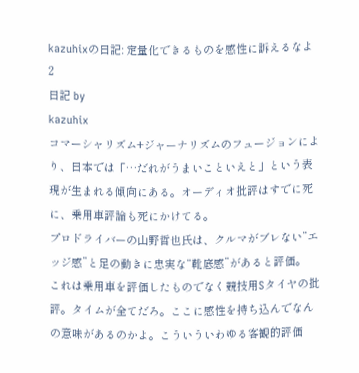kazuhixの日記: 定量化できるものを感性に訴えるなよ 2
日記 by
kazuhix
コマーシャリズム+ジャーナリズムのフュージョンにより、日本では「…だれがうまいこといえと」という表現が生まれる傾向にある。オーディオ批評はすでに死に、乗用車評論も死にかけてる。
プロドライバーの山野哲也氏は、クルマがブレない“エッジ感”と足の動きに忠実な“靴底感”があると評価。
これは乗用車を評価したものでなく競技用Sタイヤの批評。タイムが全てだろ。ここに感性を持ち込んでなんの意味があるのかよ。こういういわゆる客観的評価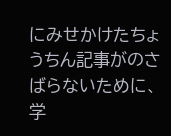にみせかけたちょうちん記事がのさばらないために、学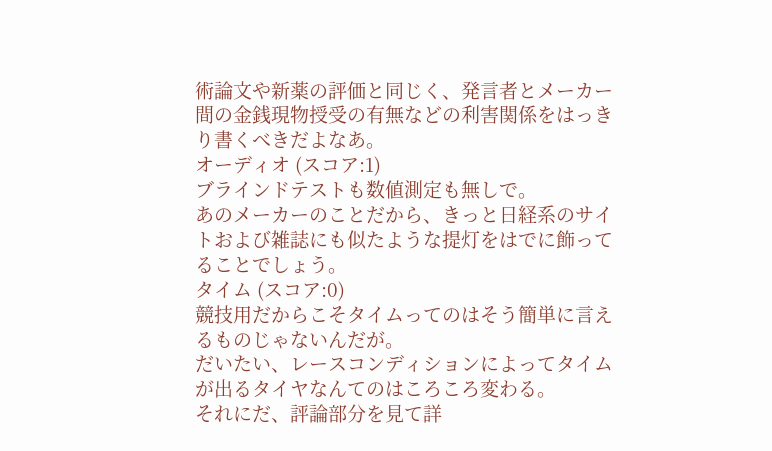術論文や新薬の評価と同じく、発言者とメーカー間の金銭現物授受の有無などの利害関係をはっきり書くべきだよなあ。
オーディオ (スコア:1)
ブラインドテストも数値測定も無しで。
あのメーカーのことだから、きっと日経系のサイトおよび雑誌にも似たような提灯をはでに飾ってることでしょう。
タイム (スコア:0)
競技用だからこそタイムってのはそう簡単に言えるものじゃないんだが。
だいたい、レースコンディションによってタイムが出るタイヤなんてのはころころ変わる。
それにだ、評論部分を見て詳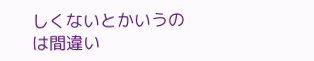しくないとかいうのは間違い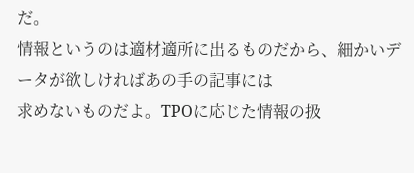だ。
情報というのは適材適所に出るものだから、細かいデータが欲しければあの手の記事には
求めないものだよ。TPOに応じた情報の扱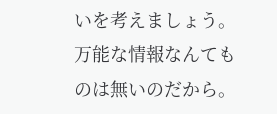いを考えましょう。
万能な情報なんてものは無いのだから。